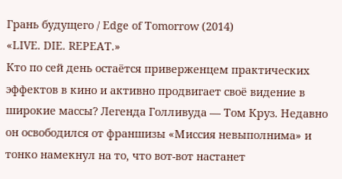Грань будущего / Edge of Tomorrow (2014)
«LIVE. DIE. REPEAT.»
Кто по сей день остаётся приверженцем практических эффектов в кино и активно продвигает своё видение в широкие массы? Легенда Голливуда — Том Круз. Недавно он освободился от франшизы «Миссия невыполнима» и тонко намекнул на то, что вот-вот настанет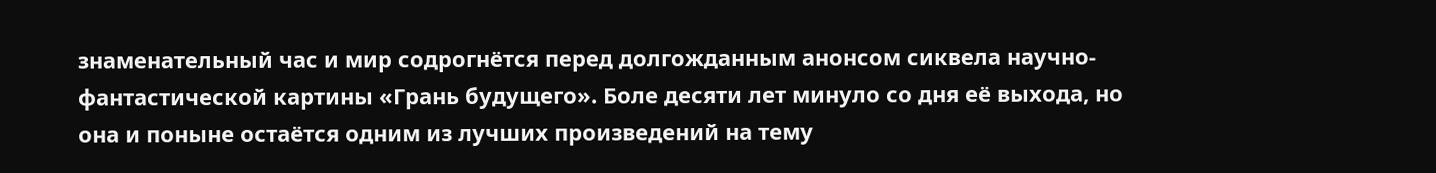знаменательный час и мир содрогнётся перед долгожданным анонсом сиквела научно-фантастической картины «Грань будущего». Боле десяти лет минуло со дня её выхода, но она и поныне остаётся одним из лучших произведений на тему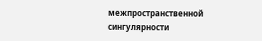межпространственной сингулярности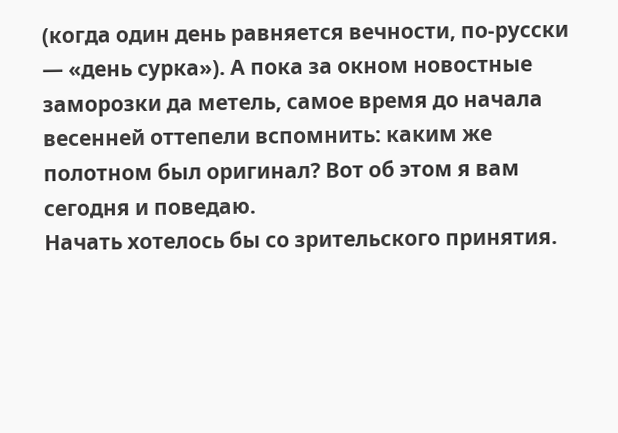(когда один день равняется вечности, по-русски — «день сурка»). А пока за окном новостные заморозки да метель, самое время до начала весенней оттепели вспомнить: каким же полотном был оригинал? Вот об этом я вам сегодня и поведаю.
Начать хотелось бы со зрительского принятия.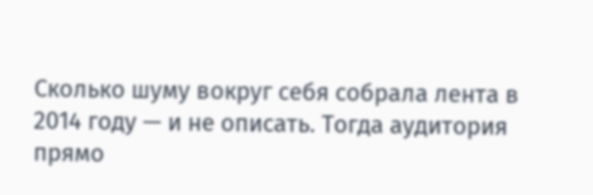Сколько шуму вокруг себя собрала лента в 2014 году — и не описать. Тогда аудитория прямо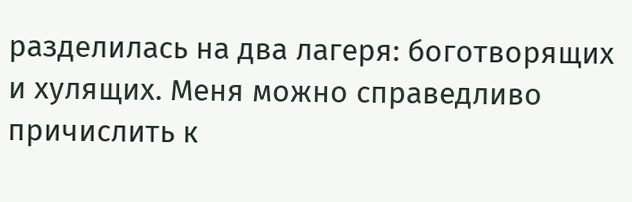разделилась на два лагеря: боготворящих и хулящих. Меня можно справедливо причислить к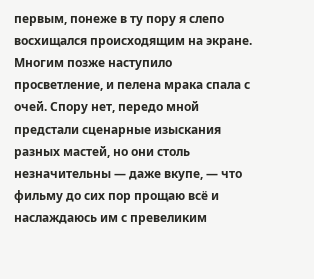первым, понеже в ту пору я слепо восхищался происходящим на экране. Многим позже наступило просветление, и пелена мрака спала с очей. Спору нет, передо мной предстали сценарные изыскания разных мастей, но они столь незначительны — даже вкупе, — что фильму до сих пор прощаю всё и наслаждаюсь им с превеликим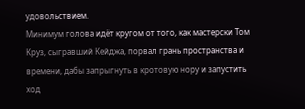удовольствием.
Минимум голова идёт кругом от того, как мастерски Том Круз, сыгравший Кейджа, порвал грань пространства и времени, дабы запрыгнуть в кротовую нору и запустить ход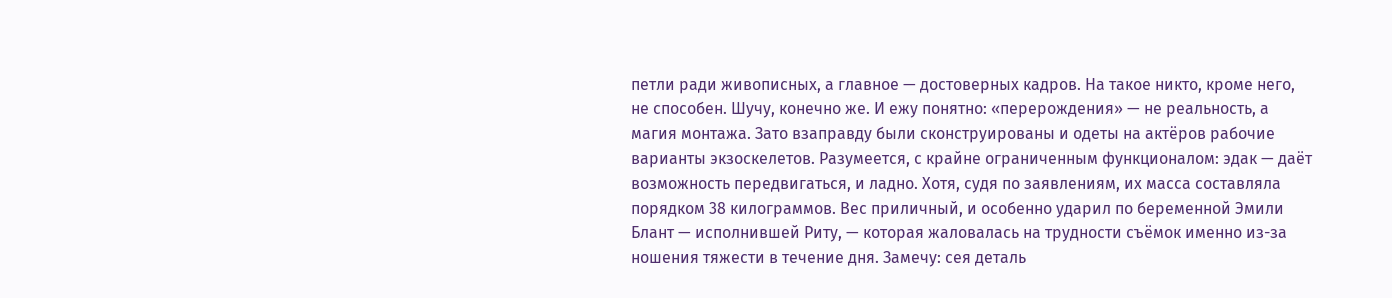петли ради живописных, а главное — достоверных кадров. На такое никто, кроме него, не способен. Шучу, конечно же. И ежу понятно: «перерождения» — не реальность, а магия монтажа. Зато взаправду были сконструированы и одеты на актёров рабочие варианты экзоскелетов. Разумеется, с крайне ограниченным функционалом: эдак — даёт возможность передвигаться, и ладно. Хотя, судя по заявлениям, их масса составляла порядком 38 килограммов. Вес приличный, и особенно ударил по беременной Эмили Блант — исполнившей Риту, — которая жаловалась на трудности съёмок именно из-за ношения тяжести в течение дня. Замечу: сея деталь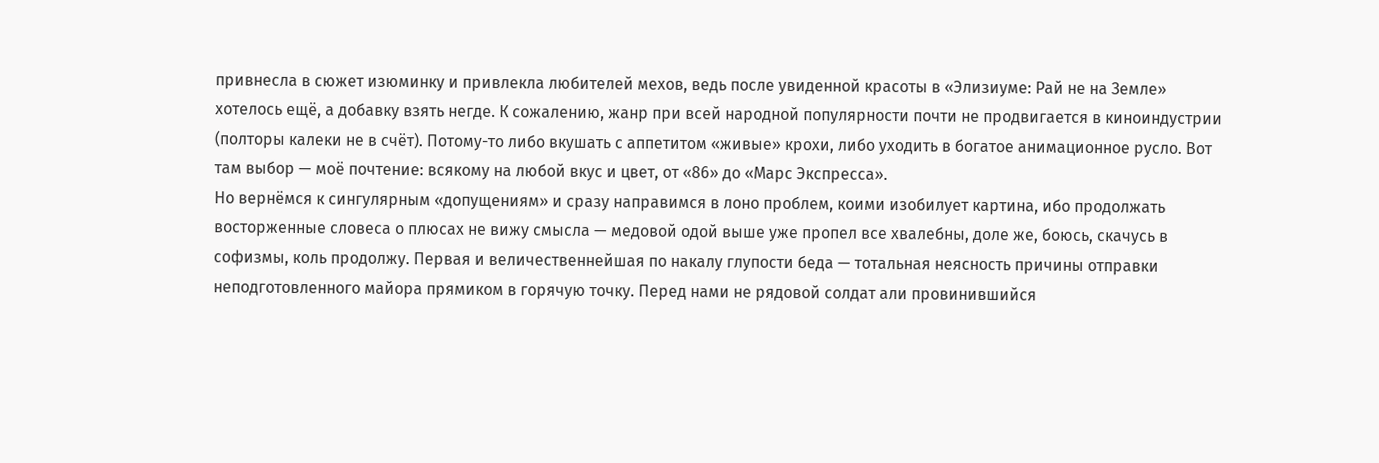привнесла в сюжет изюминку и привлекла любителей мехов, ведь после увиденной красоты в «Элизиуме: Рай не на Земле» хотелось ещё, а добавку взять негде. К сожалению, жанр при всей народной популярности почти не продвигается в киноиндустрии (полторы калеки не в счёт). Потому-то либо вкушать с аппетитом «живые» крохи, либо уходить в богатое анимационное русло. Вот там выбор — моё почтение: всякому на любой вкус и цвет, от «86» до «Марс Экспресса».
Но вернёмся к сингулярным «допущениям» и сразу направимся в лоно проблем, коими изобилует картина, ибо продолжать восторженные словеса о плюсах не вижу смысла — медовой одой выше уже пропел все хвалебны, доле же, боюсь, скачусь в софизмы, коль продолжу. Первая и величественнейшая по накалу глупости беда — тотальная неясность причины отправки неподготовленного майора прямиком в горячую точку. Перед нами не рядовой солдат али провинившийся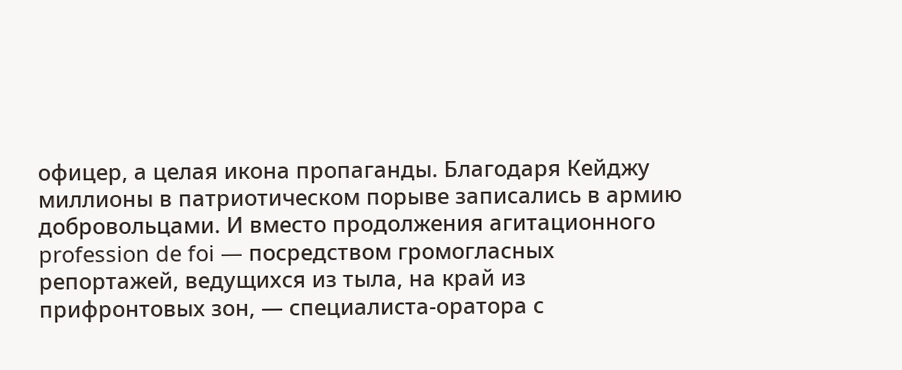офицер, а целая икона пропаганды. Благодаря Кейджу миллионы в патриотическом порыве записались в армию добровольцами. И вместо продолжения агитационного profession de foi — посредством громогласных репортажей, ведущихся из тыла, на край из прифронтовых зон, — специалиста-оратора с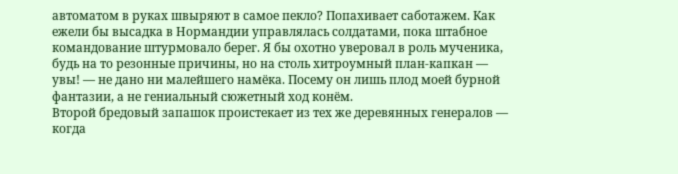автоматом в руках швыряют в самое пекло? Попахивает саботажем. Как ежели бы высадка в Нормандии управлялась солдатами, пока штабное командование штурмовало берег. Я бы охотно уверовал в роль мученика, будь на то резонные причины, но на столь хитроумный план-капкан — увы! — не дано ни малейшего намёка. Посему он лишь плод моей бурной фантазии, а не гениальный сюжетный ход конём.
Второй бредовый запашок проистекает из тех же деревянных генералов — когда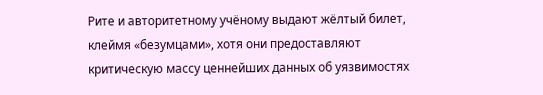Рите и авторитетному учёному выдают жёлтый билет, клеймя «безумцами», хотя они предоставляют критическую массу ценнейших данных об уязвимостях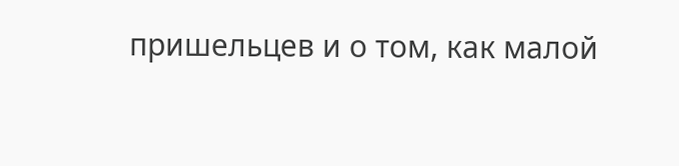пришельцев и о том, как малой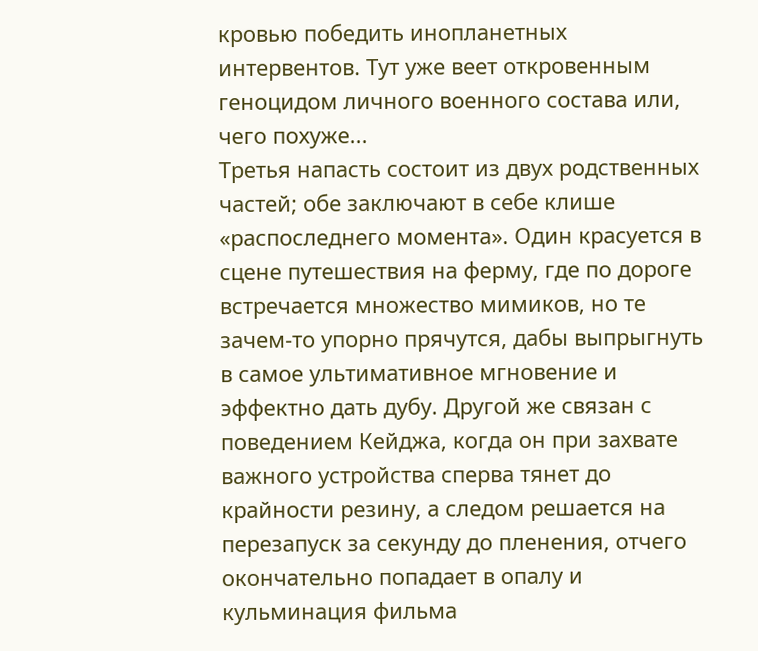кровью победить инопланетных интервентов. Тут уже веет откровенным геноцидом личного военного состава или, чего похуже...
Третья напасть состоит из двух родственных частей; обе заключают в себе клише «распоследнего момента». Один красуется в сцене путешествия на ферму, где по дороге встречается множество мимиков, но те зачем-то упорно прячутся, дабы выпрыгнуть в самое ультимативное мгновение и эффектно дать дубу. Другой же связан с поведением Кейджа, когда он при захвате важного устройства сперва тянет до крайности резину, а следом решается на перезапуск за секунду до пленения, отчего окончательно попадает в опалу и кульминация фильма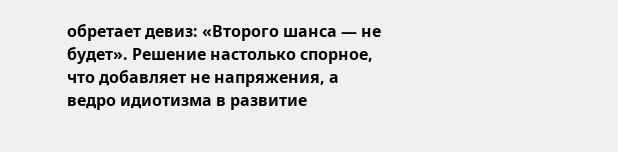обретает девиз: «Второго шанса — не будет». Решение настолько спорное, что добавляет не напряжения, а ведро идиотизма в развитие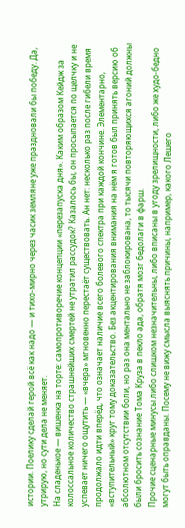истории. Поелику сделай герой всё как надо — и тихо-мирно через часик земляне уже праздновали бы победу. Да, утрирую, но сути дела не меняет.
На сладенькое — вишенка на торте: самопротиворечие концепции «перезапуска дня». Каким образом Кейдж за колоссальное количество страшнейших смертей не утратил рассудок? Казалось бы, он просыпается по щелчку и не успевает ничего ощутить — «вчера» мгновенно перестаёт существовать. Ан нет: несколько раз после гибели время продолжало идти вперёд, что означает наличие всего болевого спектра при каждой кончине. Элементарно, «вступительный» круг тому доказательство. Без акцентирования внимания на нём я готов был принять версию об абсолютном отсутствии боли, но раз она ментально не заблокирована, то тысячи повторяющихся агоний должны были бросить сознание Тома Круза в пекло ада, обратя мозг бедолаги в фарш.
Прочие сценарные минусы либо слишком незначительны, либо вписаны в угоду зрелищности, либо же худо-бедно могут быть оправданы. Посему не вижу смысла выяснять причины, например, какого Лешего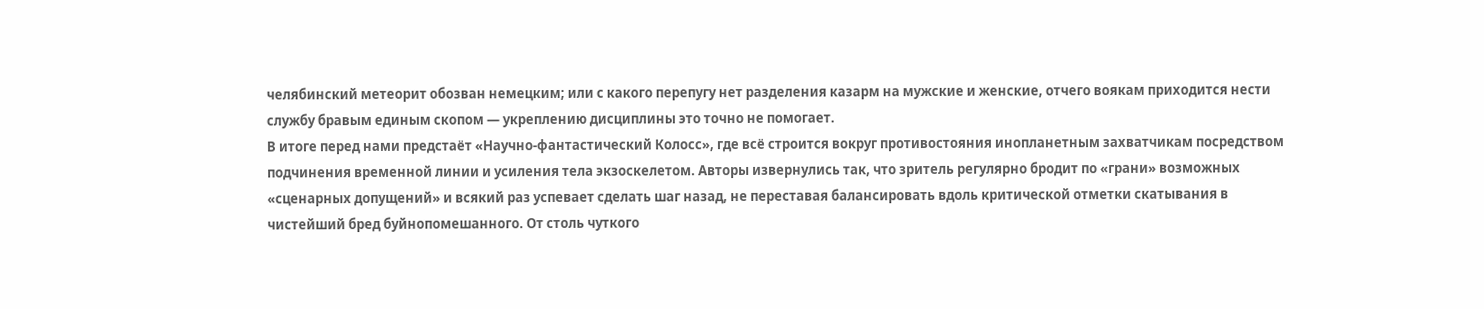челябинский метеорит обозван немецким; или с какого перепугу нет разделения казарм на мужские и женские, отчего воякам приходится нести службу бравым единым скопом — укреплению дисциплины это точно не помогает.
В итоге перед нами предстаёт «Научно-фантастический Колосс», где всё строится вокруг противостояния инопланетным захватчикам посредством подчинения временной линии и усиления тела экзоскелетом. Авторы извернулись так, что зритель регулярно бродит по «грани» возможных «сценарных допущений» и всякий раз успевает сделать шаг назад, не переставая балансировать вдоль критической отметки скатывания в чистейший бред буйнопомешанного. От столь чуткого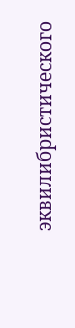эквилибристического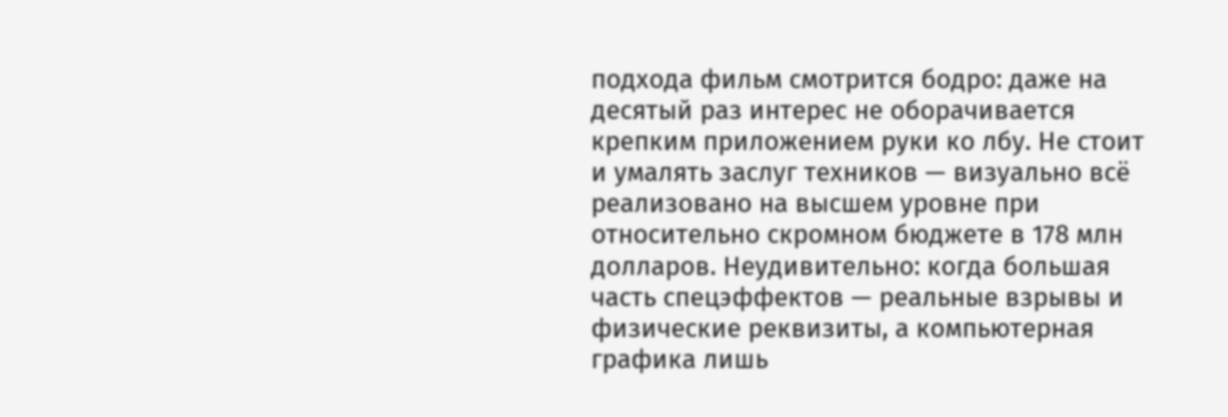подхода фильм смотрится бодро: даже на десятый раз интерес не оборачивается крепким приложением руки ко лбу. Не стоит и умалять заслуг техников — визуально всё реализовано на высшем уровне при относительно скромном бюджете в 178 млн долларов. Неудивительно: когда большая часть спецэффектов — реальные взрывы и физические реквизиты, а компьютерная графика лишь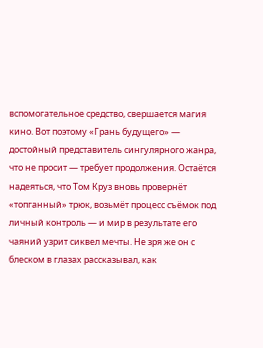вспомогательное средство, свершается магия кино. Вот поэтому «Грань будущего» — достойный представитель сингулярного жанра, что не просит — требует продолжения. Остаётся надеяться, что Том Круз вновь провернёт «топганный» трюк, возьмёт процесс съёмок под личный контроль — и мир в результате его чаяний узрит сиквел мечты. Не зря же он с блеском в глазах рассказывал, как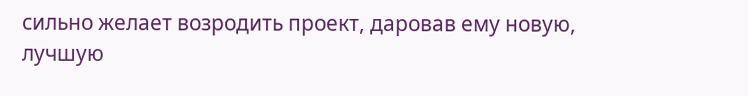сильно желает возродить проект, даровав ему новую, лучшую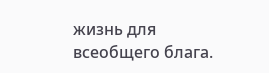жизнь для всеобщего блага.